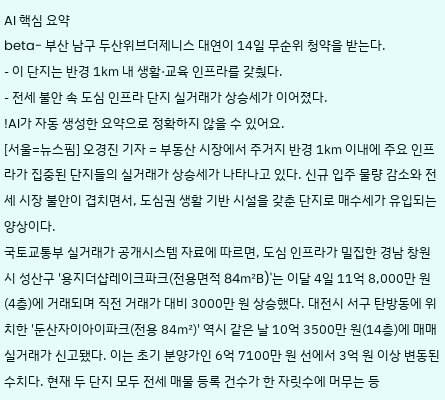AI 핵심 요약
beta- 부산 남구 두산위브더제니스 대연이 14일 무순위 청약을 받는다.
- 이 단지는 반경 1㎞ 내 생활·교육 인프라를 갖췄다.
- 전세 불안 속 도심 인프라 단지 실거래가 상승세가 이어졌다.
!AI가 자동 생성한 요약으로 정확하지 않을 수 있어요.
[서울=뉴스핌] 오경진 기자 = 부동산 시장에서 주거지 반경 1㎞ 이내에 주요 인프라가 집중된 단지들의 실거래가 상승세가 나타나고 있다. 신규 입주 물량 감소와 전세 시장 불안이 겹치면서, 도심권 생활 기반 시설을 갖춘 단지로 매수세가 유입되는 양상이다.
국토교통부 실거래가 공개시스템 자료에 따르면, 도심 인프라가 밀집한 경남 창원시 성산구 '용지더샵레이크파크(전용면적 84㎡B)'는 이달 4일 11억 8,000만 원(4층)에 거래되며 직전 거래가 대비 3000만 원 상승했다. 대전시 서구 탄방동에 위치한 '둔산자이아이파크(전용 84㎡)' 역시 같은 날 10억 3500만 원(14층)에 매매 실거래가 신고됐다. 이는 초기 분양가인 6억 7100만 원 선에서 3억 원 이상 변동된 수치다. 현재 두 단지 모두 전세 매물 등록 건수가 한 자릿수에 머무는 등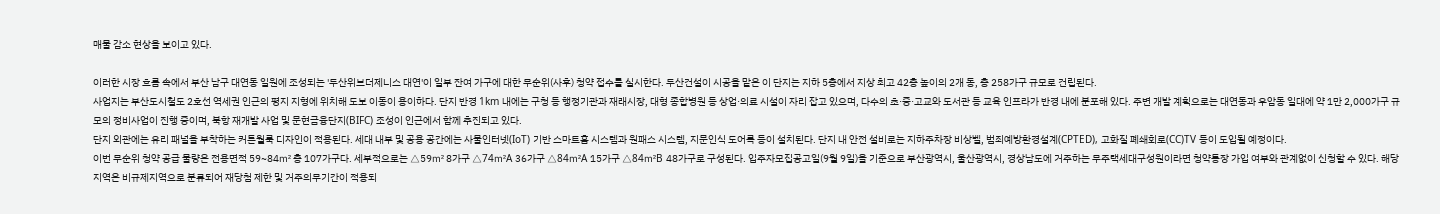매물 감소 현상을 보이고 있다.

이러한 시장 흐름 속에서 부산 남구 대연동 일원에 조성되는 '두산위브더제니스 대연'이 일부 잔여 가구에 대한 무순위(사후) 청약 접수를 실시한다. 두산건설이 시공을 맡은 이 단지는 지하 5층에서 지상 최고 42층 높이의 2개 동, 총 258가구 규모로 건립된다.
사업지는 부산도시철도 2호선 역세권 인근의 평지 지형에 위치해 도보 이동이 용이하다. 단지 반경 1km 내에는 구청 등 행정기관과 재래시장, 대형 종합병원 등 상업·의료 시설이 자리 잡고 있으며, 다수의 초·중·고교와 도서관 등 교육 인프라가 반경 내에 분포해 있다. 주변 개발 계획으로는 대연동과 우암동 일대에 약 1만 2,000가구 규모의 정비사업이 진행 중이며, 북항 재개발 사업 및 문현금융단지(BIFC) 조성이 인근에서 함께 추진되고 있다.
단지 외관에는 유리 패널을 부착하는 커튼월룩 디자인이 적용된다. 세대 내부 및 공용 공간에는 사물인터넷(IoT) 기반 스마트홈 시스템과 원패스 시스템, 지문인식 도어록 등이 설치된다. 단지 내 안전 설비로는 지하주차장 비상벨, 범죄예방환경설계(CPTED), 고화질 폐쇄회로(CC)TV 등이 도입될 예정이다.
이번 무순위 청약 공급 물량은 전용면적 59~84㎡ 총 107가구다. 세부적으로는 △59㎡ 8가구 △74㎡A 36가구 △84㎡A 15가구 △84㎡B 48가구로 구성된다. 입주자모집공고일(9월 9일)을 기준으로 부산광역시, 울산광역시, 경상남도에 거주하는 무주택세대구성원이라면 청약통장 가입 여부와 관계없이 신청할 수 있다. 해당 지역은 비규제지역으로 분류되어 재당첨 제한 및 거주의무기간이 적용되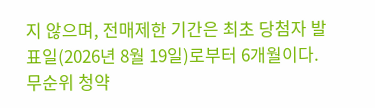지 않으며, 전매제한 기간은 최초 당첨자 발표일(2026년 8월 19일)로부터 6개월이다.
무순위 청약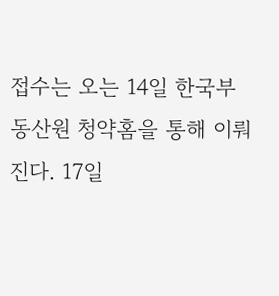접수는 오는 14일 한국부동산원 청약홈을 통해 이뤄진다. 17일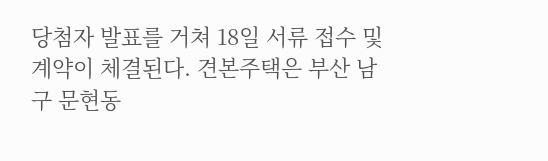당첨자 발표를 거쳐 18일 서류 접수 및 계약이 체결된다. 견본주택은 부산 남구 문현동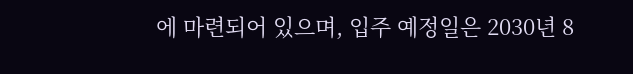에 마련되어 있으며, 입주 예정일은 2030년 8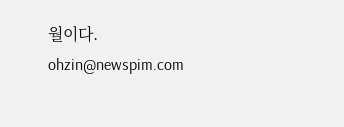월이다.
ohzin@newspim.com